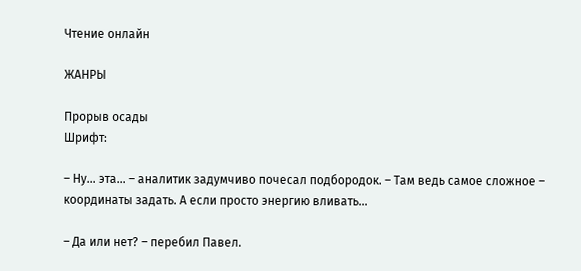Чтение онлайн

ЖАНРЫ

Прорыв осады
Шрифт:

– Ну… эта… – аналитик задумчиво почесал подбородок. – Там ведь самое сложное – координаты задать. А если просто энергию вливать…

– Да или нет? – перебил Павел.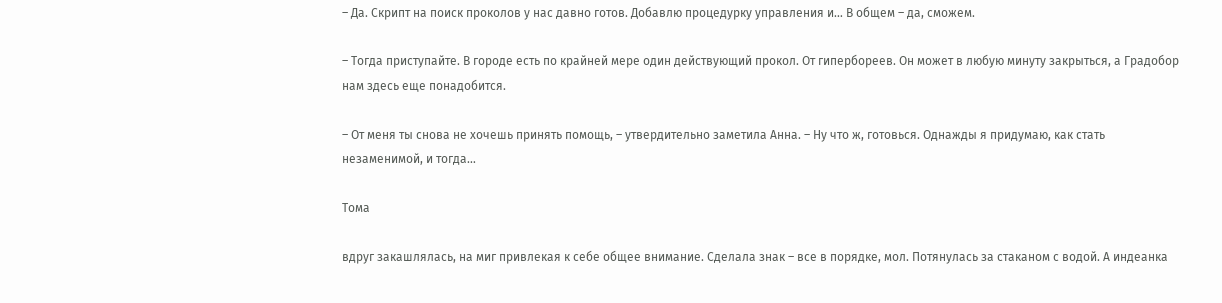– Да. Скрипт на поиск проколов у нас давно готов. Добавлю процедурку управления и… В общем – да, сможем.

– Тогда приступайте. В городе есть по крайней мере один действующий прокол. От гипербореев. Он может в любую минуту закрыться, а Градобор нам здесь еще понадобится.

– От меня ты снова не хочешь принять помощь, – утвердительно заметила Анна. – Ну что ж, готовься. Однажды я придумаю, как стать незаменимой, и тогда…

Тома

вдруг закашлялась, на миг привлекая к себе общее внимание. Сделала знак – все в порядке, мол. Потянулась за стаканом с водой. А индеанка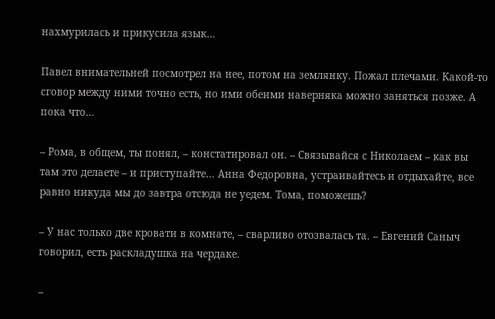нахмурилась и прикусила язык…

Павел внимательней посмотрел на нее, потом на землянку. Пожал плечами. Какой-то сговор между ними точно есть, но ими обеими наверняка можно заняться позже. А пока что…

– Рома, в общем, ты понял, – констатировал он. – Связывайся с Николаем – как вы там это делаете – и приступайте… Анна Федоровна, устраивайтесь и отдыхайте, все равно никуда мы до завтра отсюда не уедем. Тома, поможешь?

– У нас только две кровати в комнате, – сварливо отозвалась та. – Евгений Саныч говорил, есть раскладушка на чердаке.

–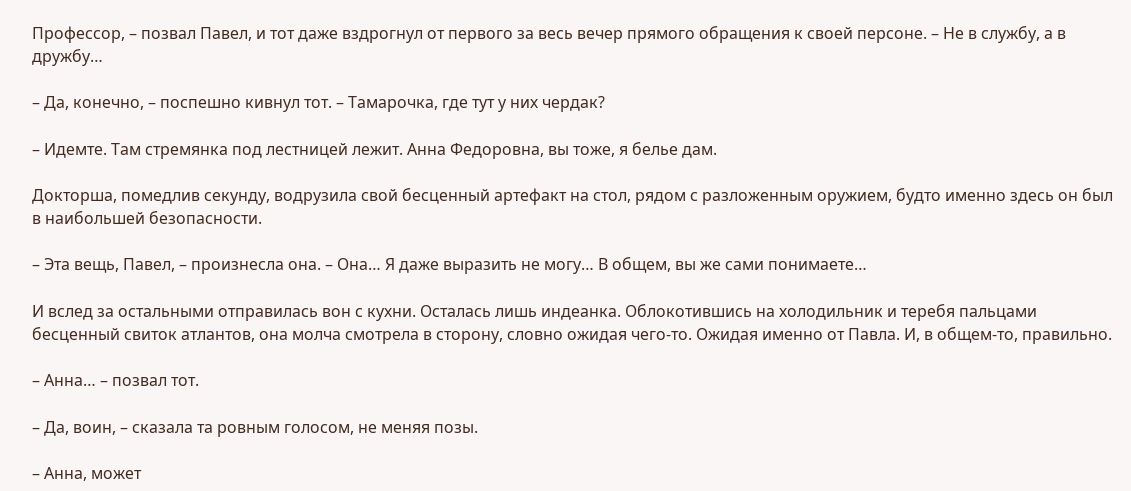Профессор, – позвал Павел, и тот даже вздрогнул от первого за весь вечер прямого обращения к своей персоне. – Не в службу, а в дружбу…

– Да, конечно, – поспешно кивнул тот. – Тамарочка, где тут у них чердак?

– Идемте. Там стремянка под лестницей лежит. Анна Федоровна, вы тоже, я белье дам.

Докторша, помедлив секунду, водрузила свой бесценный артефакт на стол, рядом с разложенным оружием, будто именно здесь он был в наибольшей безопасности.

– Эта вещь, Павел, – произнесла она. – Она… Я даже выразить не могу… В общем, вы же сами понимаете…

И вслед за остальными отправилась вон с кухни. Осталась лишь индеанка. Облокотившись на холодильник и теребя пальцами бесценный свиток атлантов, она молча смотрела в сторону, словно ожидая чего-то. Ожидая именно от Павла. И, в общем-то, правильно.

– Анна… – позвал тот.

– Да, воин, – сказала та ровным голосом, не меняя позы.

– Анна, может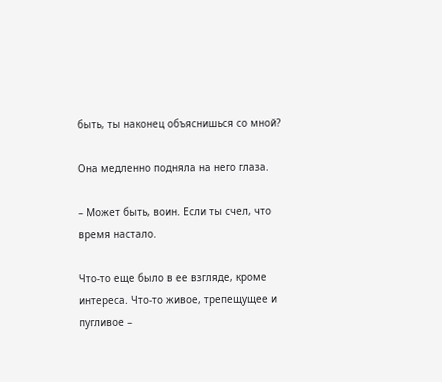быть, ты наконец объяснишься со мной?

Она медленно подняла на него глаза.

– Может быть, воин. Если ты счел, что время настало.

Что-то еще было в ее взгляде, кроме интереса. Что-то живое, трепещущее и пугливое –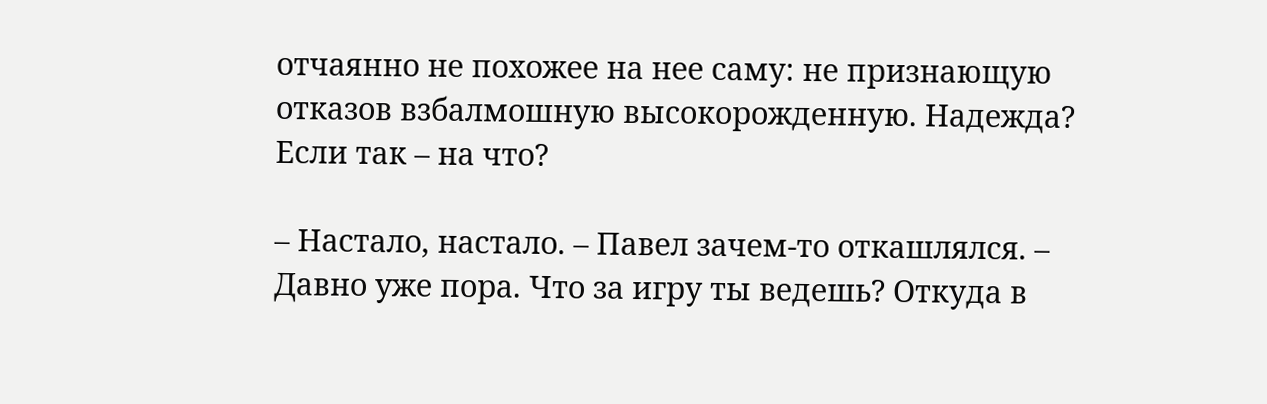отчаянно не похожее на нее саму: не признающую отказов взбалмошную высокорожденную. Надежда? Если так – на что?

– Настало, настало. – Павел зачем-то откашлялся. – Давно уже пора. Что за игру ты ведешь? Откуда в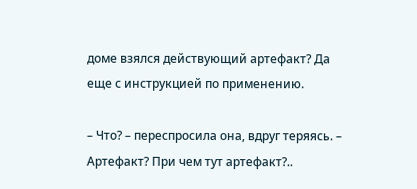доме взялся действующий артефакт? Да еще с инструкцией по применению.

– Что? – переспросила она, вдруг теряясь. – Артефакт? При чем тут артефакт?..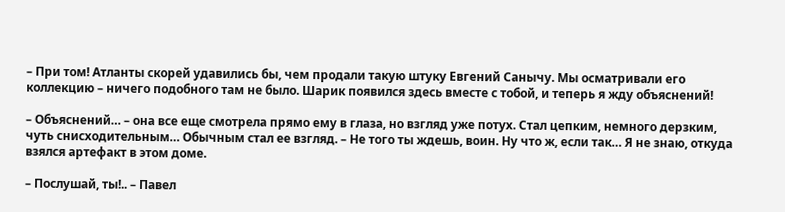– При том! Атланты скорей удавились бы, чем продали такую штуку Евгений Санычу. Мы осматривали его коллекцию – ничего подобного там не было. Шарик появился здесь вместе с тобой, и теперь я жду объяснений!

– Объяснений… – она все еще смотрела прямо ему в глаза, но взгляд уже потух. Стал цепким, немного дерзким, чуть снисходительным… Обычным стал ее взгляд. – Не того ты ждешь, воин. Ну что ж, если так… Я не знаю, откуда взялся артефакт в этом доме.

– Послушай, ты!.. – Павел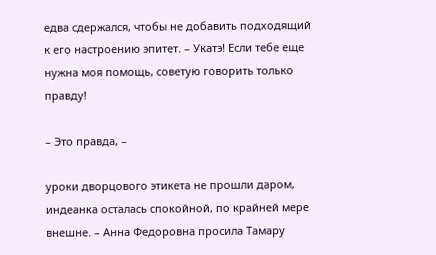едва сдержался, чтобы не добавить подходящий к его настроению эпитет. – Укатэ! Если тебе еще нужна моя помощь, советую говорить только правду!

– Это правда, –

уроки дворцового этикета не прошли даром, индеанка осталась спокойной, по крайней мере внешне. – Анна Федоровна просила Тамару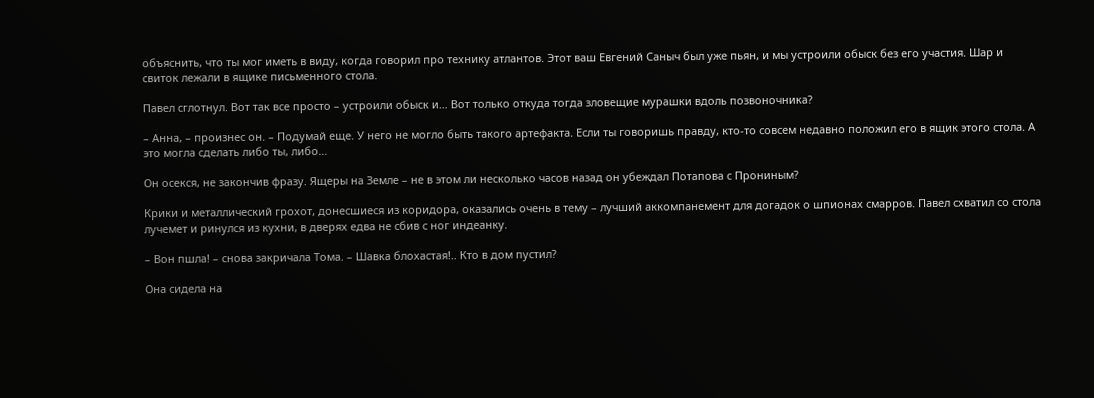объяснить, что ты мог иметь в виду, когда говорил про технику атлантов. Этот ваш Евгений Саныч был уже пьян, и мы устроили обыск без его участия. Шар и свиток лежали в ящике письменного стола.

Павел сглотнул. Вот так все просто – устроили обыск и… Вот только откуда тогда зловещие мурашки вдоль позвоночника?

– Анна, – произнес он. – Подумай еще. У него не могло быть такого артефакта. Если ты говоришь правду, кто-то совсем недавно положил его в ящик этого стола. А это могла сделать либо ты, либо…

Он осекся, не закончив фразу. Ящеры на Земле – не в этом ли несколько часов назад он убеждал Потапова с Прониным?

Крики и металлический грохот, донесшиеся из коридора, оказались очень в тему – лучший аккомпанемент для догадок о шпионах смарров. Павел схватил со стола лучемет и ринулся из кухни, в дверях едва не сбив с ног индеанку.

– Вон пшла! – снова закричала Тома. – Шавка блохастая!.. Кто в дом пустил?

Она сидела на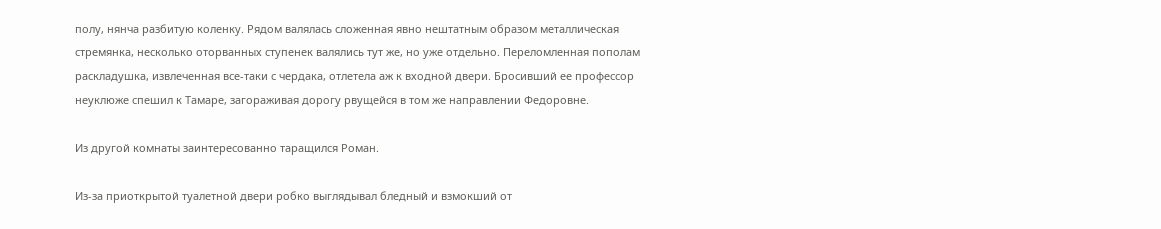полу, нянча разбитую коленку. Рядом валялась сложенная явно нештатным образом металлическая стремянка, несколько оторванных ступенек валялись тут же, но уже отдельно. Переломленная пополам раскладушка, извлеченная все-таки с чердака, отлетела аж к входной двери. Бросивший ее профессор неуклюже спешил к Тамаре, загораживая дорогу рвущейся в том же направлении Федоровне.

Из другой комнаты заинтересованно таращился Роман.

Из-за приоткрытой туалетной двери робко выглядывал бледный и взмокший от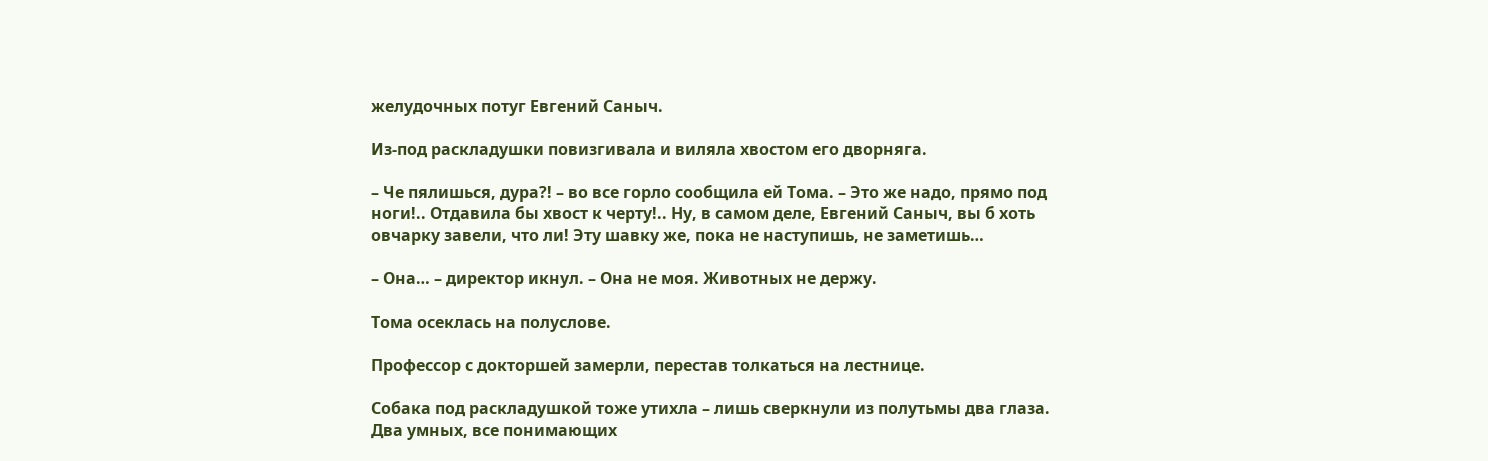желудочных потуг Евгений Саныч.

Из-под раскладушки повизгивала и виляла хвостом его дворняга.

– Че пялишься, дура?! – во все горло сообщила ей Тома. – Это же надо, прямо под ноги!.. Отдавила бы хвост к черту!.. Ну, в самом деле, Евгений Саныч, вы б хоть овчарку завели, что ли! Эту шавку же, пока не наступишь, не заметишь…

– Она… – директор икнул. – Она не моя. Животных не держу.

Тома осеклась на полуслове.

Профессор с докторшей замерли, перестав толкаться на лестнице.

Собака под раскладушкой тоже утихла – лишь сверкнули из полутьмы два глаза. Два умных, все понимающих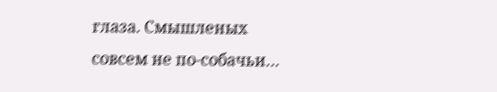глаза. Смышленых совсем не по-собачьи…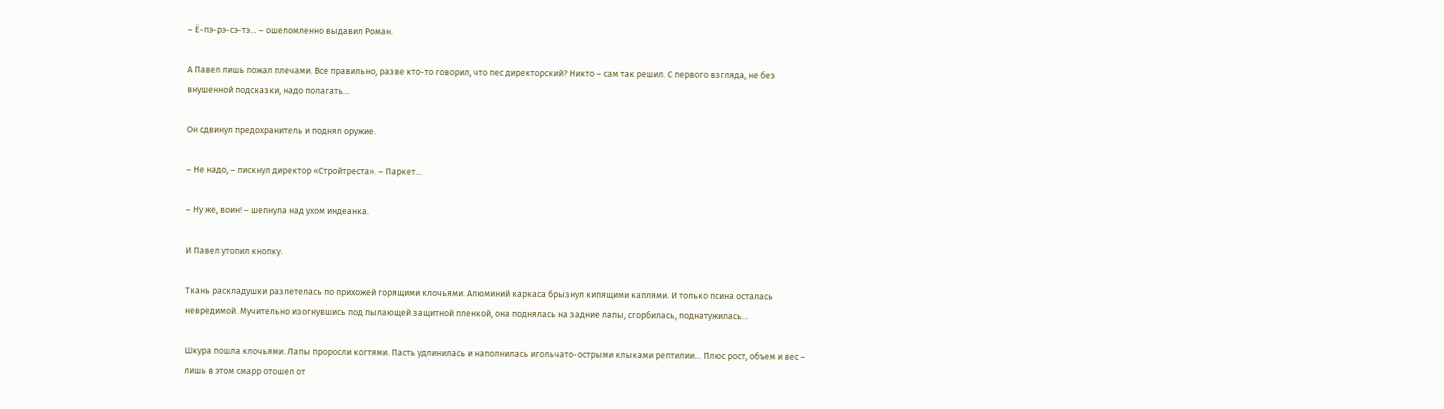– Ё-пэ-рэ-сэ-тэ… – ошеломленно выдавил Роман.

А Павел лишь пожал плечами. Все правильно, разве кто-то говорил, что пес директорский? Никто – сам так решил. С первого взгляда, не без внушенной подсказки, надо полагать…

Он сдвинул предохранитель и поднял оружие.

– Не надо, – пискнул директор «Стройтреста». – Паркет…

– Ну же, воин! – шепнула над ухом индеанка.

И Павел утопил кнопку.

Ткань раскладушки разлетелась по прихожей горящими клочьями. Алюминий каркаса брызнул кипящими каплями. И только псина осталась невредимой. Мучительно изогнувшись под пылающей защитной пленкой, она поднялась на задние лапы, сгорбилась, поднатужилась…

Шкура пошла клочьями. Лапы проросли когтями. Пасть удлинилась и наполнилась игольчато-острыми клыками рептилии… Плюс рост, объем и вес – лишь в этом смарр отошел от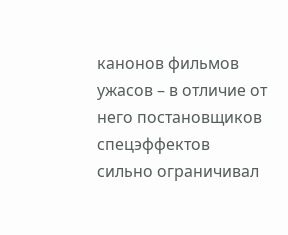канонов фильмов ужасов – в отличие от него постановщиков спецэффектов сильно ограничивал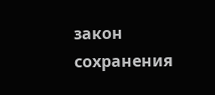закон сохранения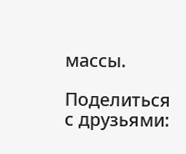массы.

Поделиться с друзьями: